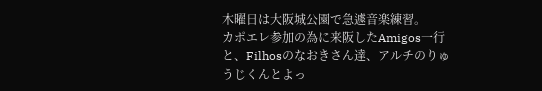木曜日は大阪城公園で急遽音楽練習。
カポエレ参加の為に来阪したAmigos一行と、Filhosのなおきさん達、アルチのりゅうじくんとよっ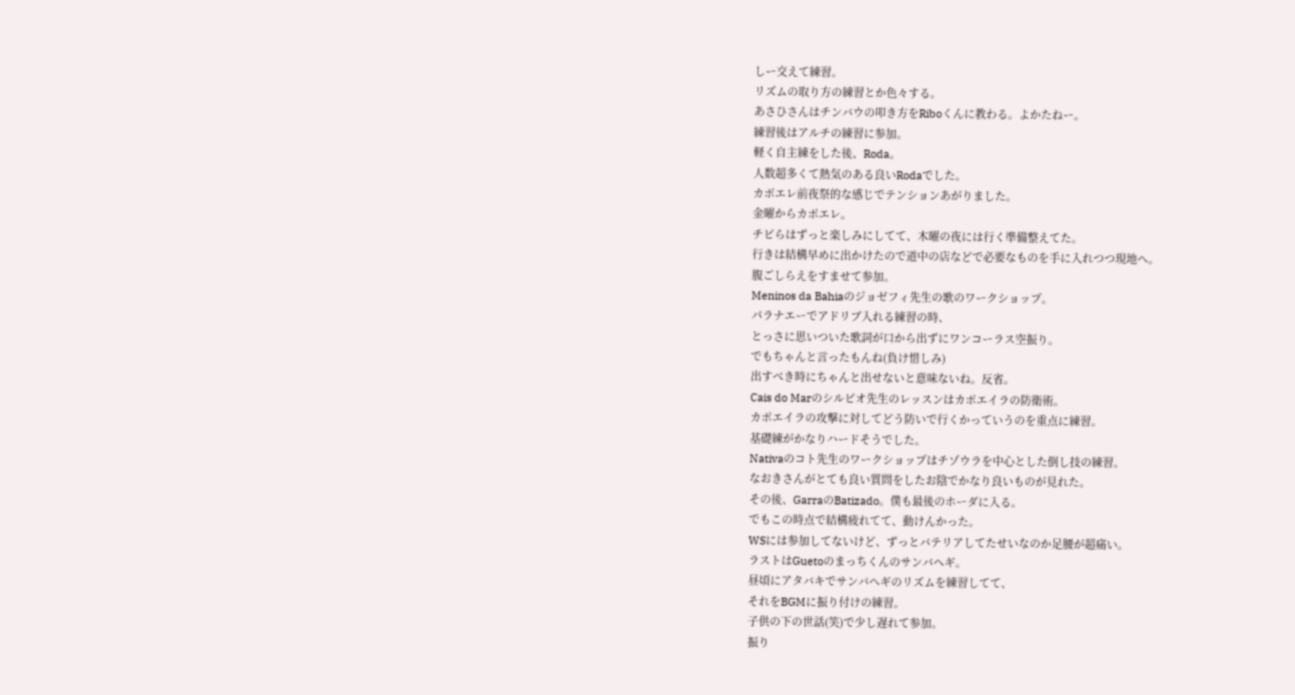しー交えて練習。
リズムの取り方の練習とか色々する。
あさひさんはチンバウの叩き方をRiboくんに教わる。よかたねー。
練習後はアルチの練習に参加。
軽く自主練をした後、Roda。
人数超多くて熱気のある良いRodaでした。
カポエレ前夜祭的な感じでテンションあがりました。
金曜からカポエレ。
チビらはずっと楽しみにしてて、木曜の夜には行く準備整えてた。
行きは結構早めに出かけたので道中の店などで必要なものを手に入れつつ現地へ。
腹ごしらえをすませて参加。
Meninos da Bahiaのジョゼフィ先生の歌のワークショップ。
パラナエーでアドリブ入れる練習の時、
とっさに思いついた歌詞が口から出ずにワンコーラス空振り。
でもちゃんと言ったもんね(負け惜しみ)
出すべき時にちゃんと出せないと意味ないね。反省。
Cais do Marのシルビオ先生のレッスンはカポエイラの防衛術。
カポエイラの攻撃に対してどう防いで行くかっていうのを重点に練習。
基礎練がかなりハードそうでした。
Nativaのコト先生のワークショップはチゾウラを中心とした倒し技の練習。
なおきさんがとても良い質問をしたお陰でかなり良いものが見れた。
その後、GarraのBatizado。僕も最後のホーダに入る。
でもこの時点で結構疲れてて、動けんかった。
WSには参加してないけど、ずっとバテリアしてたせいなのか足腰が超痛い。
ラストはGuetoのまっちくんのサンバヘギ。
昼頃にアタバキでサンバへギのリズムを練習してて、
それをBGMに振り付けの練習。
子供の下の世話(笑)で少し遅れて参加。
振り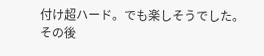付け超ハード。でも楽しそうでした。
その後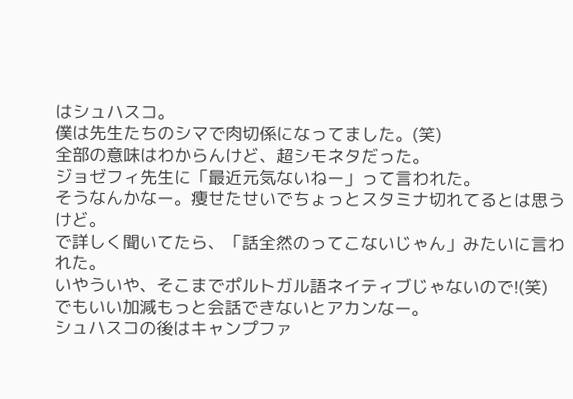はシュハスコ。
僕は先生たちのシマで肉切係になってました。(笑)
全部の意味はわからんけど、超シモネタだった。
ジョゼフィ先生に「最近元気ないねー」って言われた。
そうなんかなー。痩せたせいでちょっとスタミナ切れてるとは思うけど。
で詳しく聞いてたら、「話全然のってこないじゃん」みたいに言われた。
いやういや、そこまでポルトガル語ネイティブじゃないので!(笑)
でもいい加減もっと会話できないとアカンなー。
シュハスコの後はキャンプファ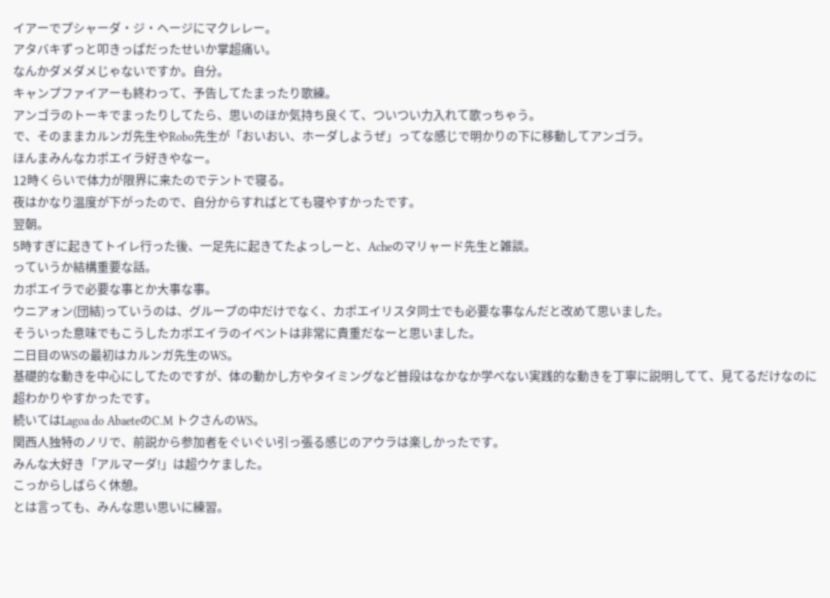イアーでプシャーダ・ジ・ヘージにマクレレー。
アタバキずっと叩きっぱだったせいか掌超痛い。
なんかダメダメじゃないですか。自分。
キャンプファイアーも終わって、予告してたまったり歌練。
アンゴラのトーキでまったりしてたら、思いのほか気持ち良くて、ついつい力入れて歌っちゃう。
で、そのままカルンガ先生やRobo先生が「おいおい、ホーダしようぜ」ってな感じで明かりの下に移動してアンゴラ。
ほんまみんなカポエイラ好きやなー。
12時くらいで体力が限界に来たのでテントで寝る。
夜はかなり温度が下がったので、自分からすればとても寝やすかったです。
翌朝。
5時すぎに起きてトイレ行った後、一足先に起きてたよっしーと、Acheのマリャード先生と雑談。
っていうか結構重要な話。
カポエイラで必要な事とか大事な事。
ウニアォン(団結)っていうのは、グループの中だけでなく、カポエイリスタ同士でも必要な事なんだと改めて思いました。
そういった意味でもこうしたカポエイラのイベントは非常に貴重だなーと思いました。
二日目のWSの最初はカルンガ先生のWS。
基礎的な動きを中心にしてたのですが、体の動かし方やタイミングなど普段はなかなか学べない実践的な動きを丁寧に説明してて、見てるだけなのに超わかりやすかったです。
続いてはLagoa do AbaeteのC.M トクさんのWS。
関西人独特のノリで、前説から参加者をぐいぐい引っ張る感じのアウラは楽しかったです。
みんな大好き「アルマーダ!」は超ウケました。
こっからしばらく休憩。
とは言っても、みんな思い思いに練習。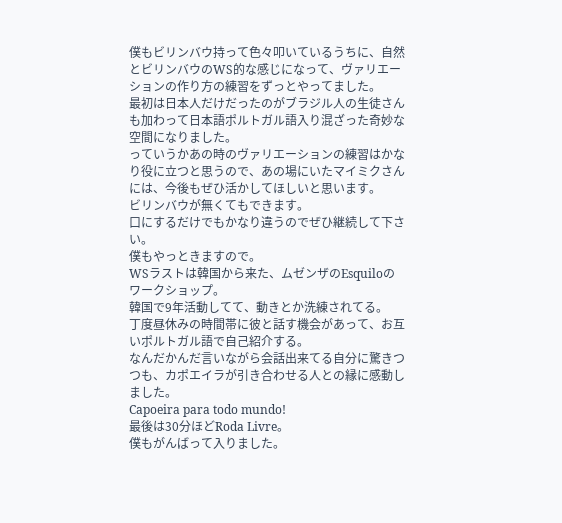僕もビリンバウ持って色々叩いているうちに、自然とビリンバウのWS的な感じになって、ヴァリエーションの作り方の練習をずっとやってました。
最初は日本人だけだったのがブラジル人の生徒さんも加わって日本語ポルトガル語入り混ざった奇妙な空間になりました。
っていうかあの時のヴァリエーションの練習はかなり役に立つと思うので、あの場にいたマイミクさんには、今後もぜひ活かしてほしいと思います。
ビリンバウが無くてもできます。
口にするだけでもかなり違うのでぜひ継続して下さい。
僕もやっときますので。
WSラストは韓国から来た、ムゼンザのEsquiloのワークショップ。
韓国で9年活動してて、動きとか洗練されてる。
丁度昼休みの時間帯に彼と話す機会があって、お互いポルトガル語で自己紹介する。
なんだかんだ言いながら会話出来てる自分に驚きつつも、カポエイラが引き合わせる人との縁に感動しました。
Capoeira para todo mundo!
最後は30分ほどRoda Livre。
僕もがんばって入りました。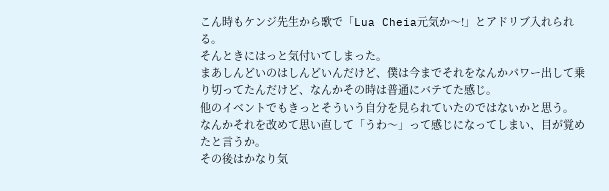こん時もケンジ先生から歌で「Lua Cheia元気か〜!」とアドリブ入れられる。
そんときにはっと気付いてしまった。
まあしんどいのはしんどいんだけど、僕は今までそれをなんかパワー出して乗り切ってたんだけど、なんかその時は普通にバテてた感じ。
他のイベントでもきっとそういう自分を見られていたのではないかと思う。
なんかそれを改めて思い直して「うわ〜」って感じになってしまい、目が覚めたと言うか。
その後はかなり気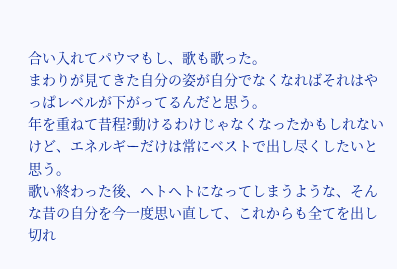合い入れてパウマもし、歌も歌った。
まわりが見てきた自分の姿が自分でなくなればそれはやっぱレベルが下がってるんだと思う。
年を重ねて昔程?動けるわけじゃなくなったかもしれないけど、エネルギーだけは常にベストで出し尽くしたいと思う。
歌い終わった後、ヘトヘトになってしまうような、そんな昔の自分を今一度思い直して、これからも全てを出し切れ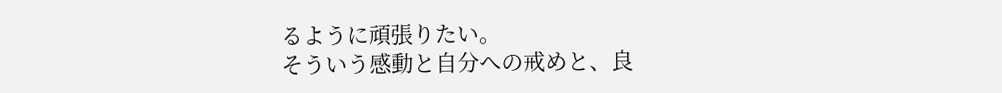るように頑張りたい。
そういう感動と自分への戒めと、良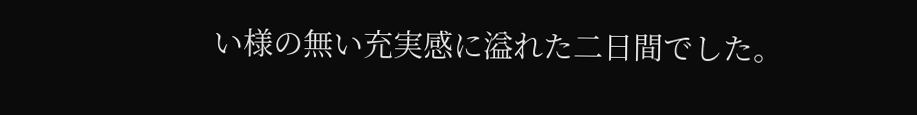い様の無い充実感に溢れた二日間でした。